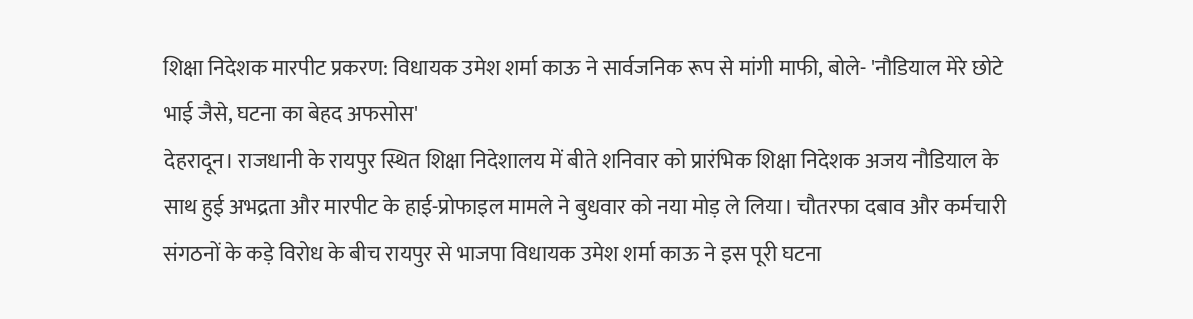शिक्षा निदेशक मारपीट प्रकरण: विधायक उमेश शर्मा काऊ ने सार्वजनिक रूप से मांगी माफी, बोले- 'नौडियाल मेरे छोटे भाई जैसे, घटना का बेहद अफसोस'
देहरादून। राजधानी के रायपुर स्थित शिक्षा निदेशालय में बीते शनिवार को प्रारंभिक शिक्षा निदेशक अजय नौडियाल के साथ हुई अभद्रता और मारपीट के हाई-प्रोफाइल मामले ने बुधवार को नया मोड़ ले लिया। चौतरफा दबाव और कर्मचारी संगठनों के कड़े विरोध के बीच रायपुर से भाजपा विधायक उमेश शर्मा काऊ ने इस पूरी घटना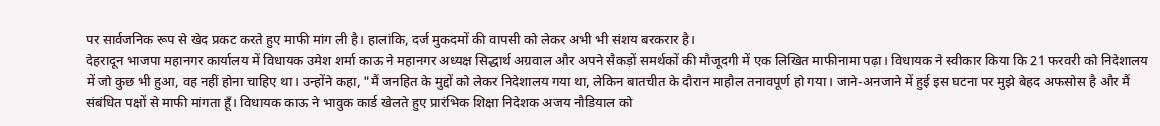पर सार्वजनिक रूप से खेद प्रकट करते हुए माफी मांग ली है। हालांकि, दर्ज मुकदमों की वापसी को लेकर अभी भी संशय बरकरार है।
देहरादून भाजपा महानगर कार्यालय में विधायक उमेश शर्मा काऊ ने महानगर अध्यक्ष सिद्धार्थ अग्रवाल और अपने सैकड़ों समर्थकों की मौजूदगी में एक लिखित माफीनामा पढ़ा। विधायक ने स्वीकार किया कि 21 फरवरी को निदेशालय में जो कुछ भी हुआ, वह नहीं होना चाहिए था। उन्होंने कहा, "मैं जनहित के मुद्दों को लेकर निदेशालय गया था, लेकिन बातचीत के दौरान माहौल तनावपूर्ण हो गया। जाने-अनजाने में हुई इस घटना पर मुझे बेहद अफसोस है और मैं संबंधित पक्षों से माफी मांगता हूँ। विधायक काऊ ने भावुक कार्ड खेलते हुए प्रारंभिक शिक्षा निदेशक अजय नौडियाल को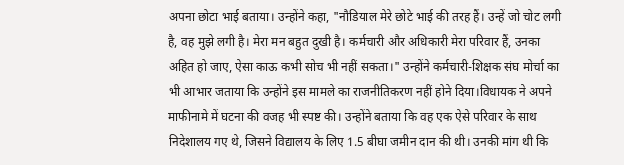अपना छोटा भाई बताया। उन्होंने कहा, "नौडियाल मेरे छोटे भाई की तरह हैं। उन्हें जो चोट लगी है, वह मुझे लगी है। मेरा मन बहुत दुखी है। कर्मचारी और अधिकारी मेरा परिवार हैं, उनका अहित हो जाए, ऐसा काऊ कभी सोच भी नहीं सकता।" उन्होंने कर्मचारी-शिक्षक संघ मोर्चा का भी आभार जताया कि उन्होंने इस मामले का राजनीतिकरण नहीं होने दिया।विधायक ने अपने माफीनामे में घटना की वजह भी स्पष्ट की। उन्होंने बताया कि वह एक ऐसे परिवार के साथ निदेशालय गए थे, जिसने विद्यालय के लिए 1.5 बीघा जमीन दान की थी। उनकी मांग थी कि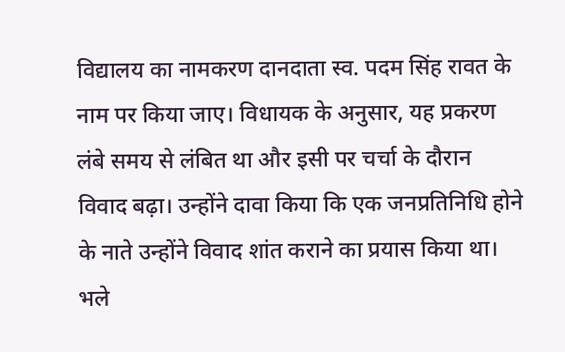विद्यालय का नामकरण दानदाता स्व. पदम सिंह रावत के नाम पर किया जाए। विधायक के अनुसार, यह प्रकरण लंबे समय से लंबित था और इसी पर चर्चा के दौरान विवाद बढ़ा। उन्होंने दावा किया कि एक जनप्रतिनिधि होने के नाते उन्होंने विवाद शांत कराने का प्रयास किया था। भले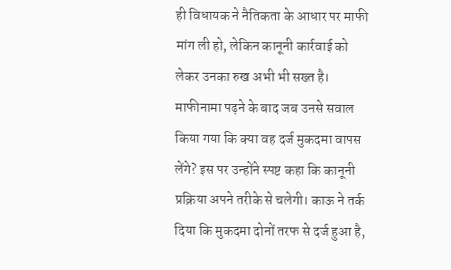ही विधायक ने नैतिकता के आधार पर माफी मांग ली हो, लेकिन कानूनी कार्रवाई को लेकर उनका रुख अभी भी सख्त है। माफीनामा पढ़ने के बाद जब उनसे सवाल किया गया कि क्या वह दर्ज मुकदमा वापस लेंगे? इस पर उन्होंने स्पष्ट कहा कि कानूनी प्रक्रिया अपने तरीके से चलेगी। काऊ ने तर्क दिया कि मुकदमा दोनों तरफ से दर्ज हुआ है,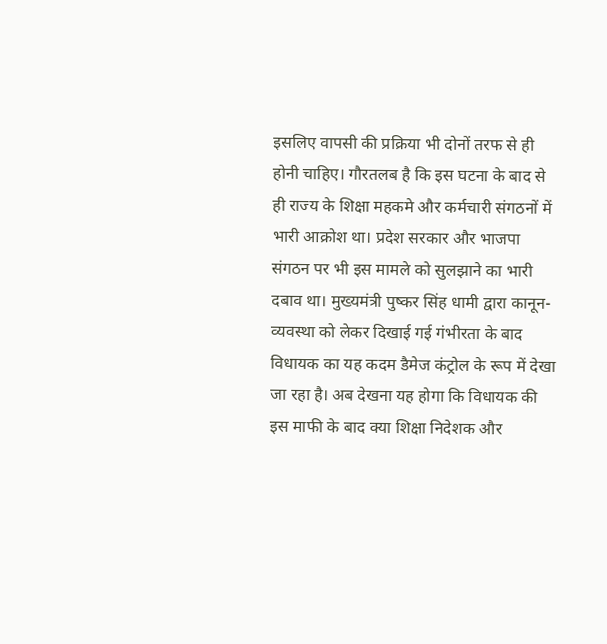इसलिए वापसी की प्रक्रिया भी दोनों तरफ से ही होनी चाहिए। गौरतलब है कि इस घटना के बाद से ही राज्य के शिक्षा महकमे और कर्मचारी संगठनों में भारी आक्रोश था। प्रदेश सरकार और भाजपा संगठन पर भी इस मामले को सुलझाने का भारी दबाव था। मुख्यमंत्री पुष्कर सिंह धामी द्वारा कानून-व्यवस्था को लेकर दिखाई गई गंभीरता के बाद विधायक का यह कदम डैमेज कंट्रोल के रूप में देखा जा रहा है। अब देखना यह होगा कि विधायक की इस माफी के बाद क्या शिक्षा निदेशक और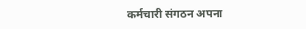कर्मचारी संगठन अपना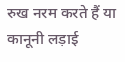रुख नरम करते हैं या कानूनी लड़ाई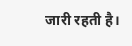जारी रहती है।